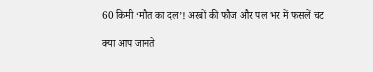60 किमी ‘मौत का दल’! अरबों की फौज और पल भर में फसलें चट

क्या आप जानते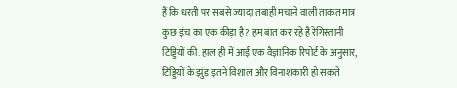हैं कि धरती पर सबसे ज्यादा तबाही मचाने वाली ताकत मात्र कुछ इंच का एक कीड़ा है? हम बात कर रहे हैं रेगिस्तानी टिड्डियों की. हाल ही में आई एक वैज्ञानिक रिपोर्ट के अनुसार, टिड्डियों के झुंड इतने विशाल और विनाशकारी हो सकते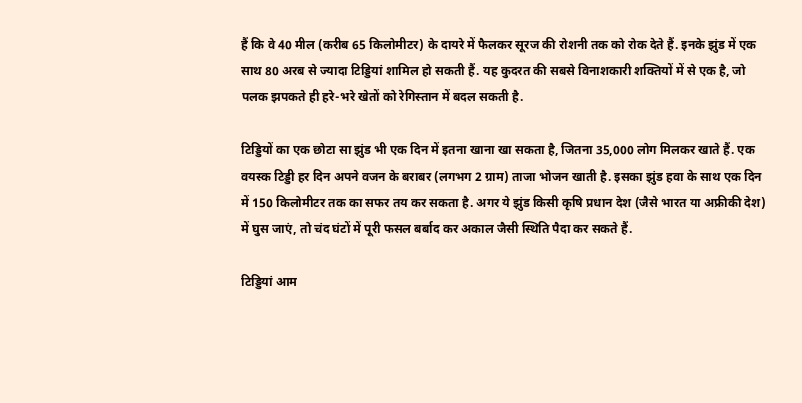हैं कि वे 40 मील (करीब 65 किलोमीटर) के दायरे में फैलकर सूरज की रोशनी तक को रोक देते हैं. इनके झुंड में एक साथ 80 अरब से ज्यादा टिड्डियां शामिल हो सकती हैं. यह कुदरत की सबसे विनाशकारी शक्तियों में से एक है, जो पलक झपकते ही हरे-भरे खेतों को रेगिस्तान में बदल सकती है.

टिड्डियों का एक छोटा सा झुंड भी एक दिन में इतना खाना खा सकता है, जितना 35,000 लोग मिलकर खाते हैं. एक वयस्क टिड्डी हर दिन अपने वजन के बराबर (लगभग 2 ग्राम) ताजा भोजन खाती है. इसका झुंड हवा के साथ एक दिन में 150 किलोमीटर तक का सफर तय कर सकता है. अगर ये झुंड किसी कृषि प्रधान देश (जैसे भारत या अफ्रीकी देश) में घुस जाएं, तो चंद घंटों में पूरी फसल बर्बाद कर अकाल जैसी स्थिति पैदा कर सकते हैं.

टिड्डियां आम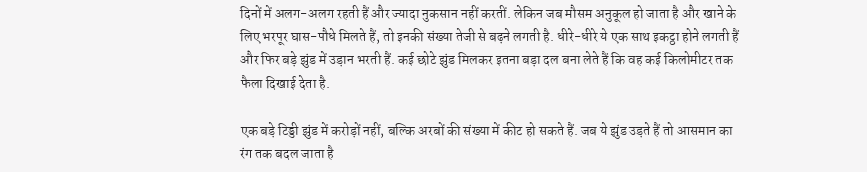दिनों में अलग-अलग रहती हैं और ज्यादा नुकसान नहीं करतीं. लेकिन जब मौसम अनुकूल हो जाता है और खाने के लिए भरपूर घास-पौधे मिलते हैं, तो इनकी संख्या तेजी से बढ़ने लगती है. धीरे-धीरे ये एक साथ इकट्ठा होने लगती हैं और फिर बड़े झुंड में उड़ान भरती हैं. कई छोटे झुंड मिलकर इतना बड़ा दल बना लेते हैं कि वह कई किलोमीटर तक फैला दिखाई देता है.

एक बड़े टिड्डी झुंड में करोड़ों नहीं, बल्कि अरबों की संख्या में कीट हो सकते हैं. जब ये झुंड उड़ते हैं तो आसमान का रंग तक बदल जाता है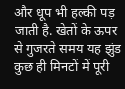और धूप भी हल्की पड़ जाती है. खेतों के ऊपर से गुजरते समय यह झुंड कुछ ही मिनटों में पूरी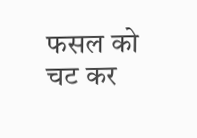फसल को चट कर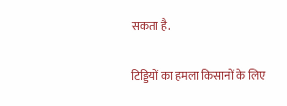सकता है.

टिड्डियों का हमला किसानों के लिए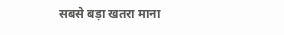सबसे बड़ा खतरा माना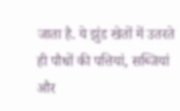जाता है. ये झुंड खेतों में उतरते ही पौधों की पत्तियां, सब्जियां और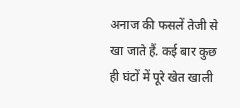अनाज की फसलें तेजी से खा जाते हैं. कई बार कुछ ही घंटों में पूरे खेत खाली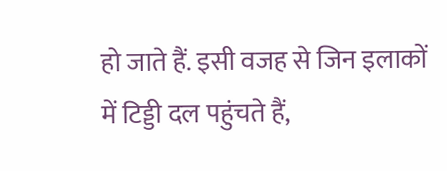हो जाते हैं. इसी वजह से जिन इलाकों में टिड्डी दल पहुंचते हैं,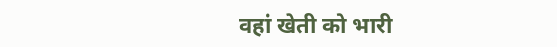वहां खेती को भारी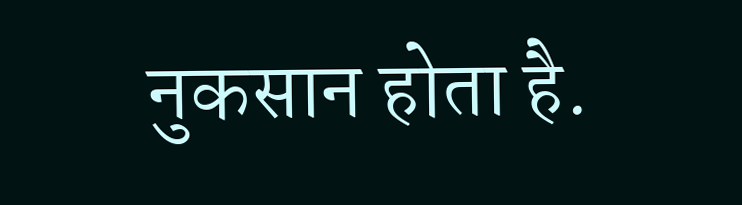नुकसान होता है.